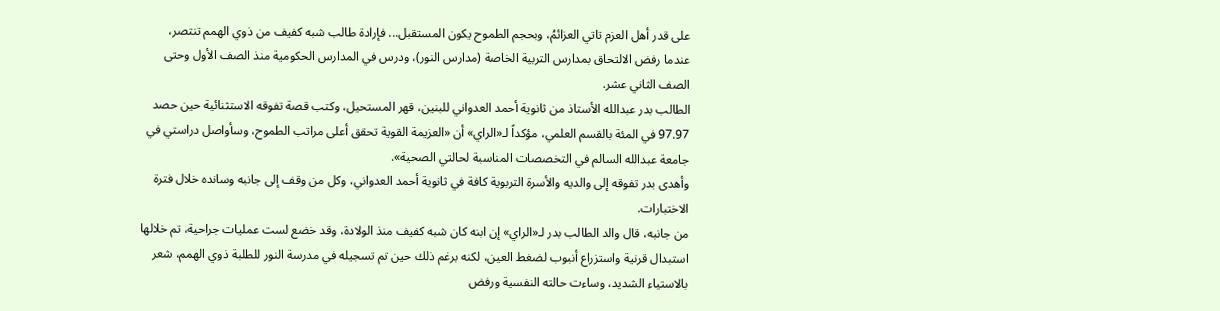على قدر أهل العزم تاتي العزائمُ، وبحجم الطموح يكون المستقبل... فإرادة طالب شبه كفيف من ذوي الهمم تنتصر، عندما رفض الالتحاق بمدارس التربية الخاصة (مدارس النور)، ودرس في المدارس الحكومية منذ الصف الأول وحتى الصف الثاني عشر.
الطالب بدر عبدالله الأستاذ من ثانوية أحمد العدواني للبنين، قهر المستحيل، وكتب قصة تفوقه الاستثنائية حين حصد 97.97 في المئة بالقسم العلمي، مؤكداً لـ«الراي» أن «العزيمة القوية تحقق أعلى مراتب الطموح، وسأواصل دراستي في جامعة عبدالله السالم في التخصصات المناسبة لحالتي الصحية».
وأهدى بدر تفوقه إلى والديه والأسرة التربوية كافة في ثانوية أحمد العدواني، وكل من وقف إلى جانبه وسانده خلال فترة الاختبارات.
من جانبه، قال والد الطالب بدر لـ«الراي» إن ابنه كان شبه كفيف منذ الولادة، وقد خضع لست عمليات جراحية، تم خلالها استبدال قرنية واستزراع أنبوب لضغط العين، لكنه برغم ذلك حين تم تسجيله في مدرسة النور للطلبة ذوي الهمم، شعر بالاستياء الشديد، وساءت حالته النفسية ورفض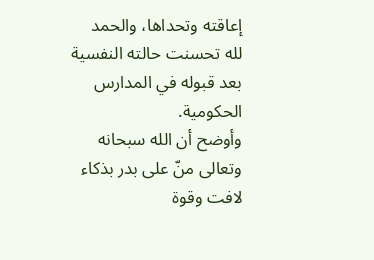إعاقته وتحداها، والحمد لله تحسنت حالته النفسية بعد قبوله في المدارس الحكومية.
وأوضح أن الله سبحانه وتعالى منّ على بدر بذكاء لافت وقوة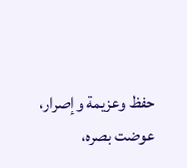حفظ وعزيمة وإصرار، عوضت بصره،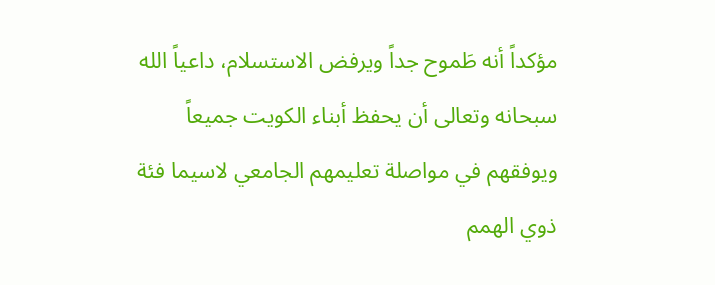مؤكداً أنه طَموح جداً ويرفض الاستسلام، داعياً الله سبحانه وتعالى أن يحفظ أبناء الكويت جميعاً ويوفقهم في مواصلة تعليمهم الجامعي لاسيما فئة ذوي الهمم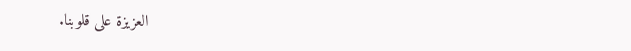العزيزة على قلوبنا.